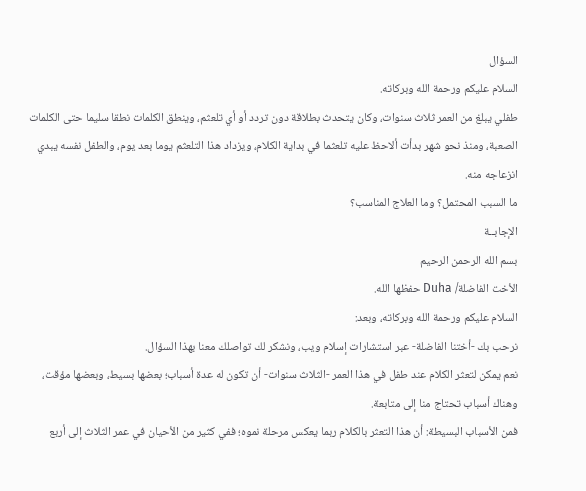السؤال
السلام عليكم ورحمة الله وبركاته.
طفلي يبلغ من العمر ثلاث سنوات، وكان يتحدث بطلاقة دون تردد أو أي تلعثم، وينطق الكلمات نطقا سليما حتى الكلمات الصعبة، ومنذ نحو شهر بدأت ألاحظ عليه تلعثما في بداية الكلام، ويزداد هذا التلعثم يوما بعد يوم، والطفل نفسه يبدي انزعاجه منه.
ما السبب المحتمل؟ وما العلاج المناسب؟
الإجابــة
بسم الله الرحمن الرحيم
الأخت الفاضلة/ Duha حفظها الله.
السلام عليكم ورحمة الله وبركاته، وبعد:
نرحب بك -أختنا الفاضلة- عبر استشارات إسلام ويب، ونشكر لك تواصلك معنا بهذا السؤال.
نعم يمكن لتعثر الكلام عند طفل في هذا العمر -الثلاث سنوات- أن تكون له عدة أسباب؛ بعضها بسيط، وبعضها مؤقت، وهناك أسباب تحتاج منا إلى متابعة.
فمن الأسباب البسيطة: أن هذا التعثر بالكلام ربما يعكس مرحلة نموه؛ ففي كثير من الأحيان في عمر الثلاث إلى أربع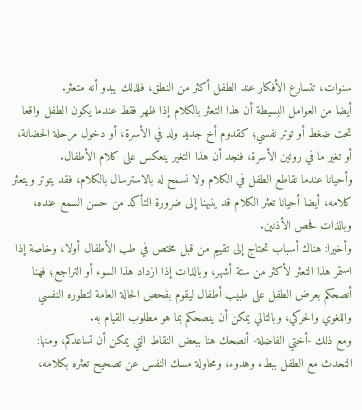سنوات، تتسارع الأفكار عند الطفل أكثر من النطق، فلذلك يبدو أنه متعثر.
أيضا من العوامل البسيطة أن هذا التعثر بالكلام إذا ظهر فقط عندما يكون الطفل واقعا تحت ضغط أو توتر نفسي؛ كقدوم أخ جديد ولد في الأسرة، أو دخول مرحلة الحضانة، أو تغير ما في روتين الأسرة، فنجد أن هذا التغير ينعكس على كلام الأطفال.
وأحيانا عندما نقاطع الطفل في الكلام ولا نسمح له بالاسترسال بالكلام، فقد يتوتر ويتعثر كلامه، أيضا أحيانا تعثر الكلام قد ينبهنا إلى ضرورة التأكد من حسن السمع عنده، وبالذات فحص الأذنين.
وأخيرا: هناك أسباب تحتاج إلى تقييم من قبل مختص في طب الأطفال أولا، وخاصة إذا استمر هذا التعثر لأكثر من ستة أشهر، وبالذات إذا ازداد هذا السوء أو التراجع؛ فهنا أنصحكم بعرض الطفل على طبيب أطفال ليقوم بفحص الحالة العامة لتطوره النفسي واللغوي والحركي، وبالتالي يمكن أن ينصحكم بما هو مطلوب القيام به.
ومع ذلك -أختي الفاضلة- أنصحك هنا ببعض النقاط التي يمكن أن تساعدكم، ومنها: التحدث مع الطفل ببطء وهدوء، ومحاولة مسك النفس عن تصحيح تعثره بكلامه،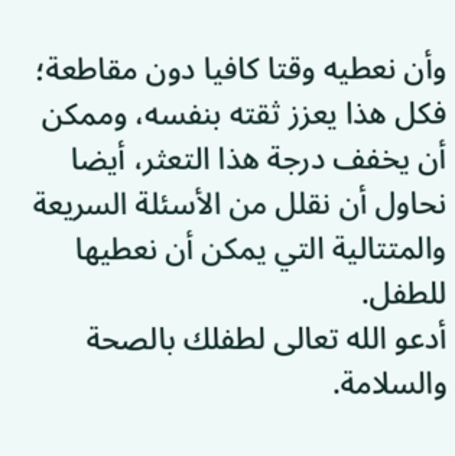وأن نعطيه وقتا كافيا دون مقاطعة؛ فكل هذا يعزز ثقته بنفسه، وممكن أن يخفف درجة هذا التعثر، أيضا نحاول أن نقلل من الأسئلة السريعة والمتتالية التي يمكن أن نعطيها للطفل.
أدعو الله تعالى لطفلك بالصحة والسلامة.